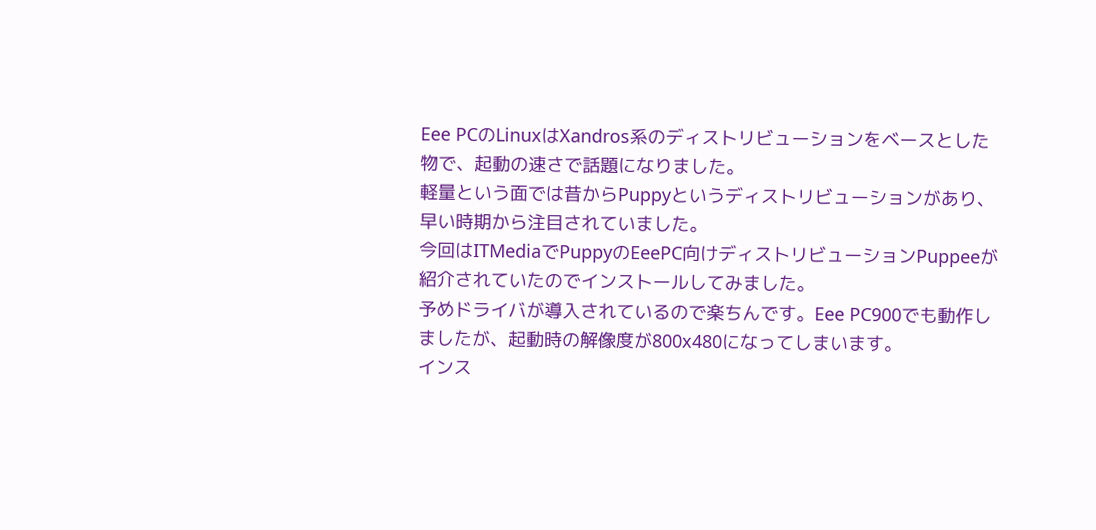Eee PCのLinuxはXandros系のディストリビューションをベースとした物で、起動の速さで話題になりました。
軽量という面では昔からPuppyというディストリビューションがあり、早い時期から注目されていました。
今回はITMediaでPuppyのEeePC向けディストリビューションPuppeeが紹介されていたのでインストールしてみました。
予めドライバが導入されているので楽ちんです。Eee PC900でも動作しましたが、起動時の解像度が800x480になってしまいます。
インス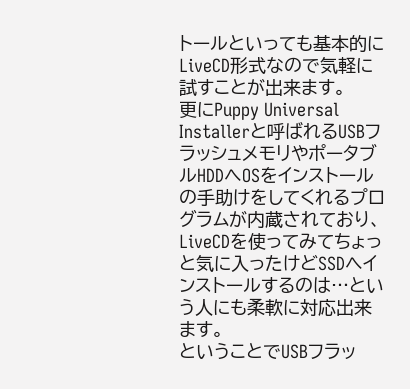トールといっても基本的にLiveCD形式なので気軽に試すことが出来ます。
更にPuppy Universal Installerと呼ばれるUSBフラッシュメモリやポータブルHDDへOSをインストールの手助けをしてくれるプログラムが内蔵されており、LiveCDを使ってみてちょっと気に入ったけどSSDへインストールするのは…という人にも柔軟に対応出来ます。
ということでUSBフラッ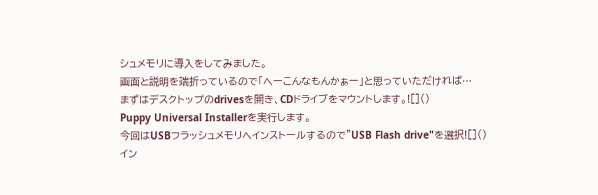シュメモリに導入をしてみました。
画面と説明を端折っているので「へーこんなもんかぁー」と思っていただければ…
まずはデスクトップのdrivesを開き、CDドライブをマウントします。![]()
Puppy Universal Installerを実行します。
今回はUSBフラッシュメモリへインストールするので"USB Flash drive"を選択![]()
イン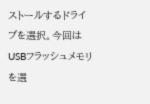ストールするドライブを選択。今回はUSBフラッシュメモリを選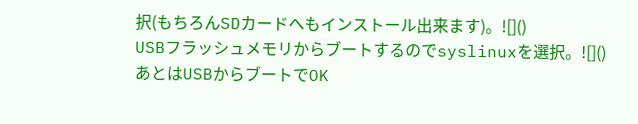択(もちろんSDカードへもインストール出来ます)。![]()
USBフラッシュメモリからブートするのでsyslinuxを選択。![]()
あとはUSBからブートでOK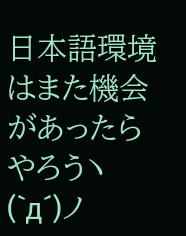日本語環境はまた機会があったらやろうヽ(`д´)ノ